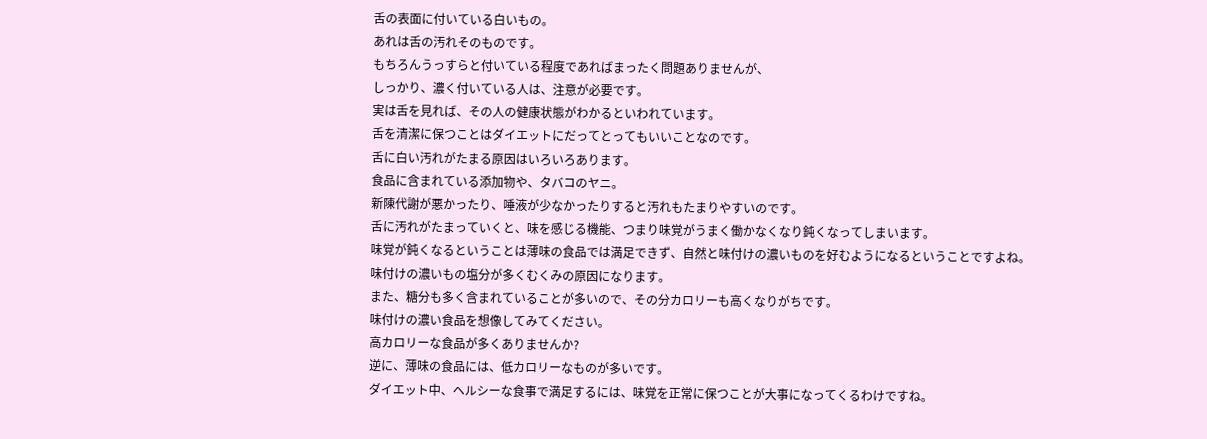舌の表面に付いている白いもの。
あれは舌の汚れそのものです。
もちろんうっすらと付いている程度であればまったく問題ありませんが、
しっかり、濃く付いている人は、注意が必要です。
実は舌を見れば、その人の健康状態がわかるといわれています。
舌を清潔に保つことはダイエットにだってとってもいいことなのです。
舌に白い汚れがたまる原因はいろいろあります。
食品に含まれている添加物や、タバコのヤニ。
新陳代謝が悪かったり、唾液が少なかったりすると汚れもたまりやすいのです。
舌に汚れがたまっていくと、味を感じる機能、つまり味覚がうまく働かなくなり鈍くなってしまいます。
味覚が鈍くなるということは薄味の食品では満足できず、自然と味付けの濃いものを好むようになるということですよね。
味付けの濃いもの塩分が多くむくみの原因になります。
また、糖分も多く含まれていることが多いので、その分カロリーも高くなりがちです。
味付けの濃い食品を想像してみてください。
高カロリーな食品が多くありませんか?
逆に、薄味の食品には、低カロリーなものが多いです。
ダイエット中、ヘルシーな食事で満足するには、味覚を正常に保つことが大事になってくるわけですね。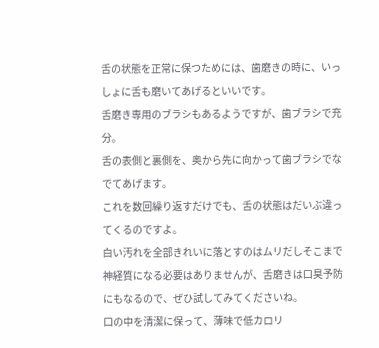舌の状態を正常に保つためには、歯磨きの時に、いっしょに舌も磨いてあげるといいです。
舌磨き専用のブラシもあるようですが、歯ブラシで充分。
舌の表側と裏側を、奥から先に向かって歯ブラシでなでてあげます。
これを数回繰り返すだけでも、舌の状態はだいぶ違ってくるのですよ。
白い汚れを全部きれいに落とすのはムリだしそこまで神経質になる必要はありませんが、舌磨きは口臭予防にもなるので、ぜひ試してみてくださいね。
口の中を清潔に保って、薄味で低カロリ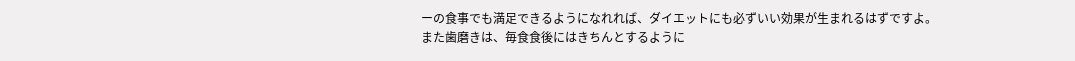ーの食事でも満足できるようになれれば、ダイエットにも必ずいい効果が生まれるはずですよ。
また歯磨きは、毎食食後にはきちんとするように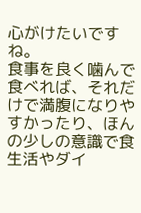心がけたいですね。
食事を良く噛んで食べれば、それだけで満腹になりやすかったり、ほんの少しの意識で食生活やダイ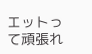エットって頑張れ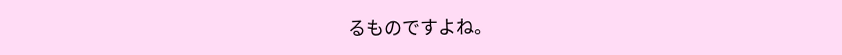るものですよね。